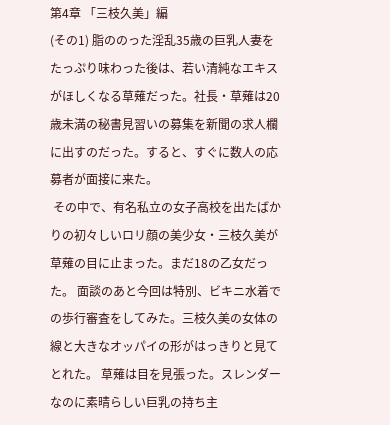第4章 「三枝久美」編
(その1) 脂ののった淫乱35歳の巨乳人妻をたっぷり味わった後は、若い清純なエキスがほしくなる草薙だった。社長・草薙は20歳未満の秘書見習いの募集を新聞の求人欄に出すのだった。すると、すぐに数人の応募者が面接に来た。
 その中で、有名私立の女子高校を出たばかりの初々しいロリ顔の美少女・三枝久美が草薙の目に止まった。まだ18の乙女だった。 面談のあと今回は特別、ビキニ水着での歩行審査をしてみた。三枝久美の女体の線と大きなオッパイの形がはっきりと見てとれた。 草薙は目を見張った。スレンダーなのに素晴らしい巨乳の持ち主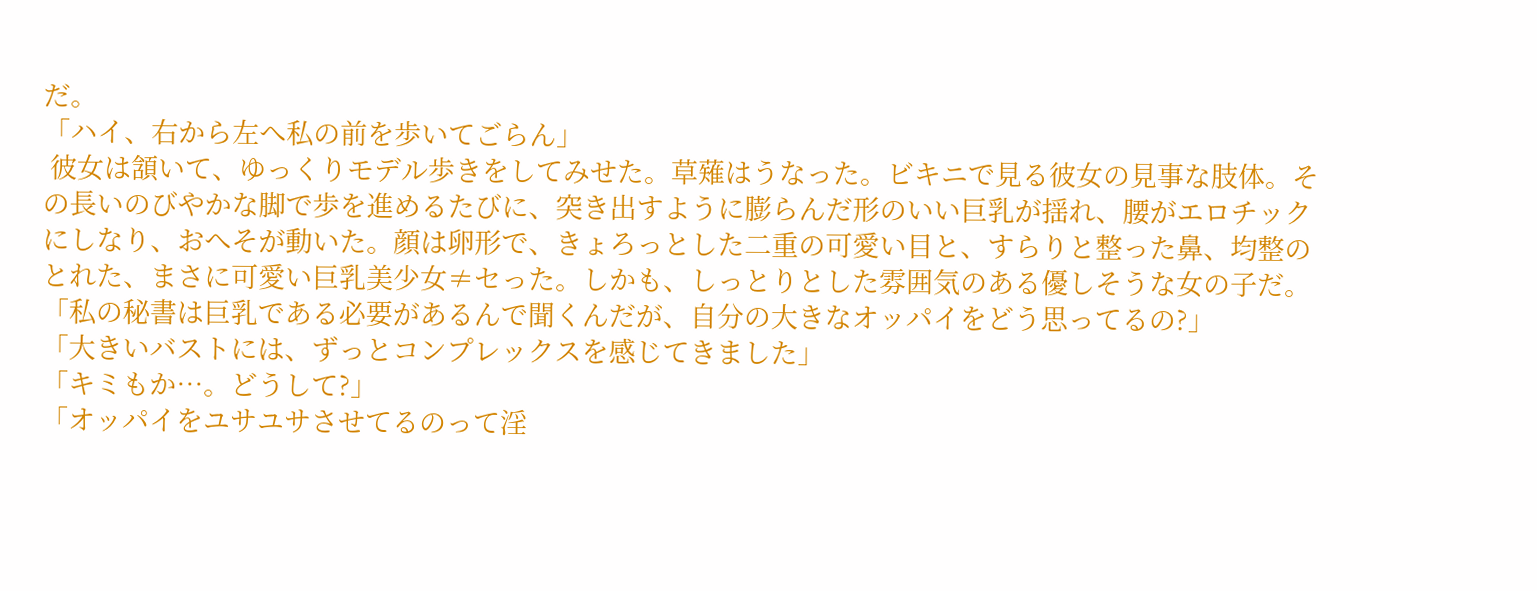だ。
「ハイ、右から左へ私の前を歩いてごらん」
 彼女は頷いて、ゆっくりモデル歩きをしてみせた。草薙はうなった。ビキニで見る彼女の見事な肢体。その長いのびやかな脚で歩を進めるたびに、突き出すように膨らんだ形のいい巨乳が揺れ、腰がエロチックにしなり、おへそが動いた。顔は卵形で、きょろっとした二重の可愛い目と、すらりと整った鼻、均整のとれた、まさに可愛い巨乳美少女≠セった。しかも、しっとりとした雰囲気のある優しそうな女の子だ。
「私の秘書は巨乳である必要があるんで聞くんだが、自分の大きなオッパイをどう思ってるの?」
「大きいバストには、ずっとコンプレックスを感じてきました」
「キミもか…。どうして?」
「オッパイをユサユサさせてるのって淫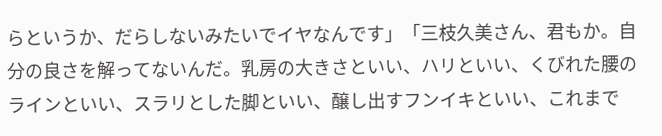らというか、だらしないみたいでイヤなんです」「三枝久美さん、君もか。自分の良さを解ってないんだ。乳房の大きさといい、ハリといい、くびれた腰のラインといい、スラリとした脚といい、醸し出すフンイキといい、これまで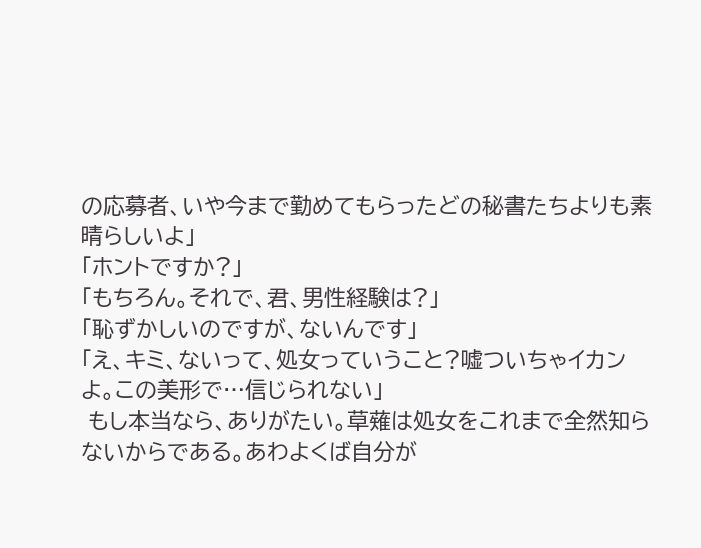の応募者、いや今まで勤めてもらったどの秘書たちよりも素晴らしいよ」
「ホントですか?」
「もちろん。それで、君、男性経験は?」
「恥ずかしいのですが、ないんです」
「え、キミ、ないって、処女っていうこと?嘘ついちゃイカンよ。この美形で…信じられない」
 もし本当なら、ありがたい。草薙は処女をこれまで全然知らないからである。あわよくば自分が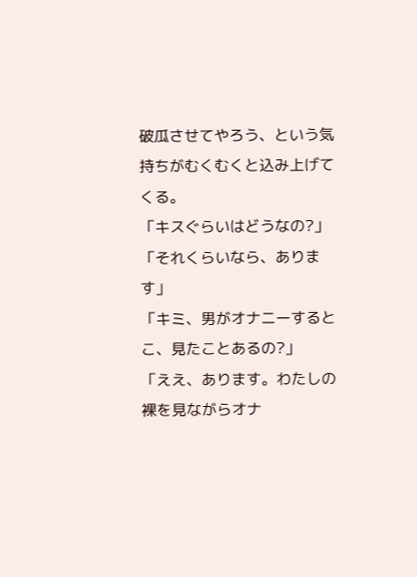破瓜させてやろう、という気持ちがむくむくと込み上げてくる。
「キスぐらいはどうなの?」
「それくらいなら、あります」
「キミ、男がオナニーするとこ、見たことあるの?」
「ええ、あります。わたしの裸を見ながらオナ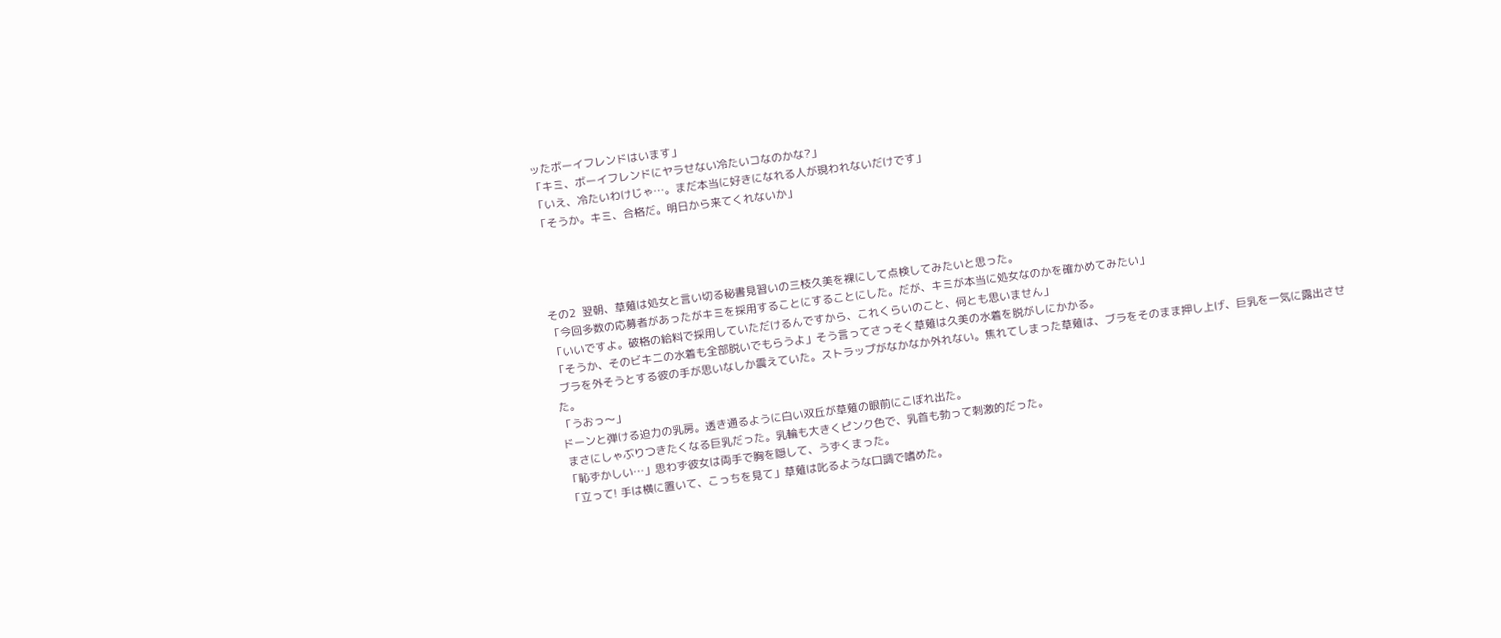ッたボーイフレンドはいます」
「キミ、ボーイフレンドにヤラせない冷たいコなのかな?」
「いえ、冷たいわけじゃ…。まだ本当に好きになれる人が現われないだけです」
「そうか。キミ、合格だ。明日から来てくれないか」




その2  翌朝、草薙は処女と言い切る秘書見習いの三枝久美を裸にして点検してみたいと思った。
「今回多数の応募者があったがキミを採用することにすることにした。だが、キミが本当に処女なのかを確かめてみたい」
「いいですよ。破格の給料で採用していただけるんですから、これくらいのこと、何とも思いません」
「そうか、そのビキニの水着も全部脱いでもらうよ」そう言ってさっそく草薙は久美の水着を脱がしにかかる。
 ブラを外そうとする彼の手が思いなしか震えていた。ストラップがなかなか外れない。焦れてしまった草薙は、ブラをそのまま押し上げ、巨乳を一気に露出させた。
「うおっ〜」
ドーンと弾ける迫力の乳房。透き通るように白い双丘が草薙の眼前にこぼれ出た。
 まさにしゃぶりつきたくなる巨乳だった。乳輪も大きくピンク色で、乳首も勃って刺激的だった。
「恥ずかしい…」思わず彼女は両手で胸を隠して、うずくまった。
「立って! 手は横に置いて、こっちを見て」草薙は叱るような口調で嗜めた。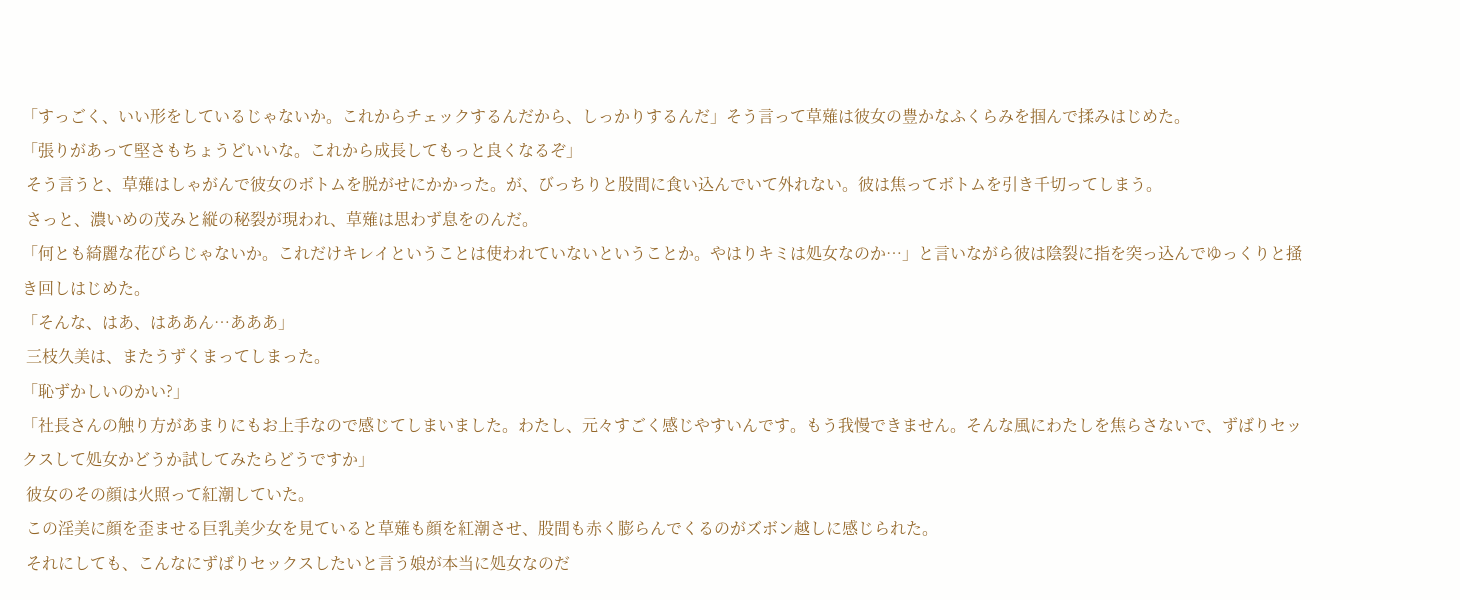「すっごく、いい形をしているじゃないか。これからチェックするんだから、しっかりするんだ」そう言って草薙は彼女の豊かなふくらみを掴んで揉みはじめた。
「張りがあって堅さもちょうどいいな。これから成長してもっと良くなるぞ」
 そう言うと、草薙はしゃがんで彼女のボトムを脱がせにかかった。が、びっちりと股間に食い込んでいて外れない。彼は焦ってボトムを引き千切ってしまう。
 さっと、濃いめの茂みと縦の秘裂が現われ、草薙は思わず息をのんだ。
「何とも綺麗な花びらじゃないか。これだけキレイということは使われていないということか。やはりキミは処女なのか…」と言いながら彼は陰裂に指を突っ込んでゆっくりと掻き回しはじめた。
「そんな、はあ、はああん…あああ」
 三枝久美は、またうずくまってしまった。
「恥ずかしいのかい?」
「社長さんの触り方があまりにもお上手なので感じてしまいました。わたし、元々すごく感じやすいんです。もう我慢できません。そんな風にわたしを焦らさないで、ずばりセックスして処女かどうか試してみたらどうですか」
 彼女のその顔は火照って紅潮していた。
 この淫美に顔を歪ませる巨乳美少女を見ていると草薙も顔を紅潮させ、股間も赤く膨らんでくるのがズボン越しに感じられた。
 それにしても、こんなにずばりセックスしたいと言う娘が本当に処女なのだ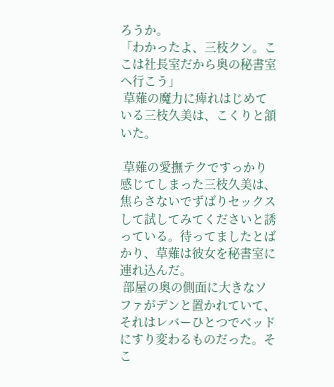ろうか。
「わかったよ、三枝クン。ここは社長室だから奥の秘書室へ行こう」
 草薙の魔力に痺れはじめている三枝久美は、こくりと頷いた。

 草薙の愛撫テクですっかり感じてしまった三枝久美は、焦らさないでずばりセックスして試してみてくださいと誘っている。待ってましたとばかり、草薙は彼女を秘書室に連れ込んだ。
 部屋の奥の側面に大きなソファがデンと置かれていて、それはレバーひとつでベッドにすり変わるものだった。そこ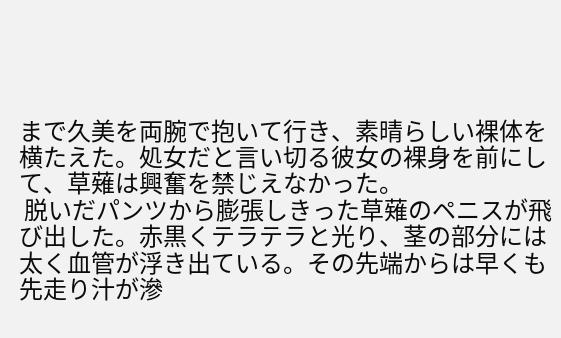まで久美を両腕で抱いて行き、素晴らしい裸体を横たえた。処女だと言い切る彼女の裸身を前にして、草薙は興奮を禁じえなかった。
 脱いだパンツから膨張しきった草薙のペニスが飛び出した。赤黒くテラテラと光り、茎の部分には太く血管が浮き出ている。その先端からは早くも先走り汁が滲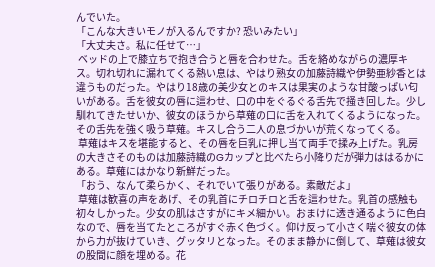んでいた。
「こんな大きいモノが入るんですか? 恐いみたい」
「大丈夫さ。私に任せて…」
 ベッドの上で膝立ちで抱き合うと唇を合わせた。舌を絡めながらの濃厚キス。切れ切れに漏れてくる熱い息は、やはり熟女の加藤詩織や伊勢亜紗香とは違うものだった。やはり18歳の美少女とのキスは果実のような甘酸っぱい匂いがある。舌を彼女の唇に這わせ、口の中をぐるぐる舌先で掻き回した。少し馴れてきたせいか、彼女のほうから草薙の口に舌を入れてくるようになった。その舌先を強く吸う草薙。キスし合う二人の息づかいが荒くなってくる。
 草薙はキスを堪能すると、その唇を巨乳に押し当て両手で揉み上げた。乳房の大きさそのものは加藤詩織のGカップと比べたら小降りだが弾力ははるかにある。草薙にはかなり新鮮だった。
「おう、なんて柔らかく、それでいて張りがある。素敵だよ」
 草薙は歓喜の声をあげ、その乳首にチロチロと舌を這わせた。乳首の感触も初々しかった。少女の肌はさすがにキメ細かい。おまけに透き通るように色白なので、唇を当てたところがすぐ赤く色づく。仰け反って小さく喘ぐ彼女の体から力が抜けていき、グッタリとなった。そのまま静かに倒して、草薙は彼女の股間に顔を埋める。花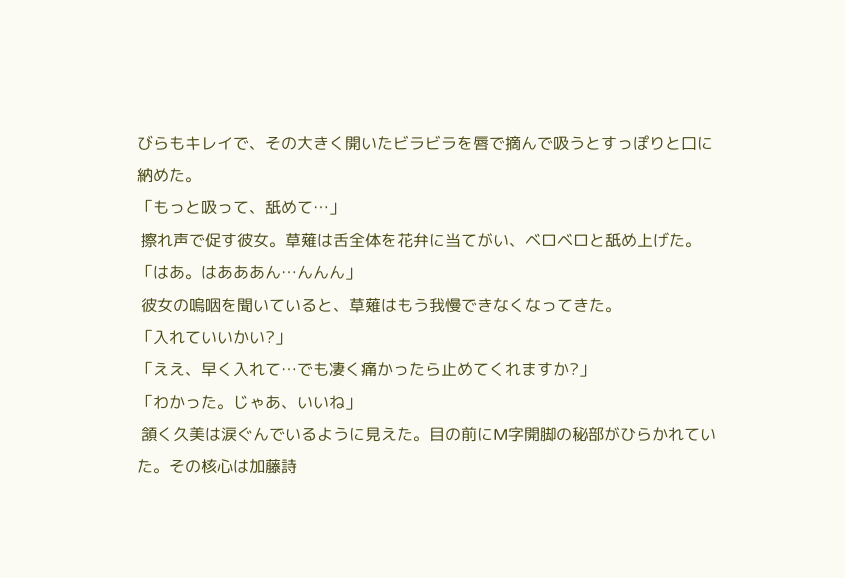びらもキレイで、その大きく開いたビラビラを唇で摘んで吸うとすっぽりと口に納めた。
「もっと吸って、舐めて…」
 擦れ声で促す彼女。草薙は舌全体を花弁に当てがい、ベロベロと舐め上げた。
「はあ。はあああん…んんん」
 彼女の嗚咽を聞いていると、草薙はもう我慢できなくなってきた。
「入れていいかい?」
「ええ、早く入れて…でも凄く痛かったら止めてくれますか?」
「わかった。じゃあ、いいね」
 頷く久美は涙ぐんでいるように見えた。目の前にM字開脚の秘部がひらかれていた。その核心は加藤詩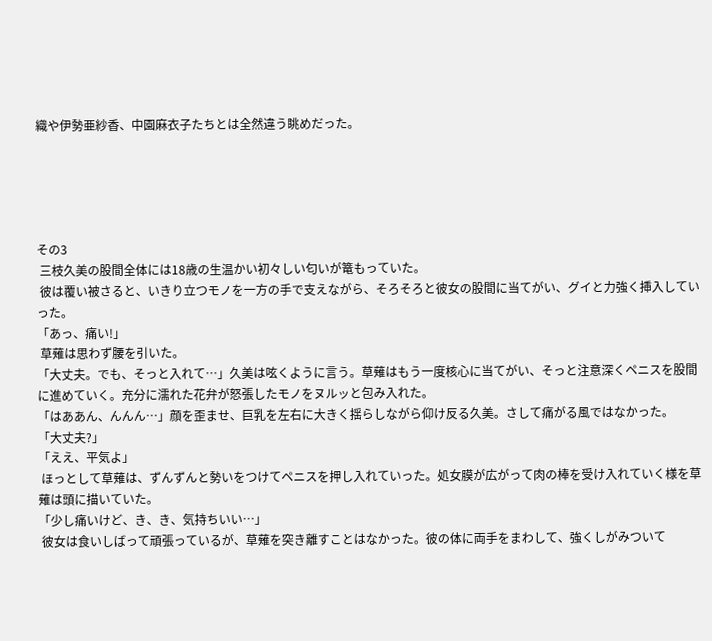織や伊勢亜紗香、中園麻衣子たちとは全然違う眺めだった。





その3
 三枝久美の股間全体には18歳の生温かい初々しい匂いが篭もっていた。
 彼は覆い被さると、いきり立つモノを一方の手で支えながら、そろそろと彼女の股間に当てがい、グイと力強く挿入していった。
「あっ、痛い!」
 草薙は思わず腰を引いた。
「大丈夫。でも、そっと入れて…」久美は呟くように言う。草薙はもう一度核心に当てがい、そっと注意深くペニスを股間に進めていく。充分に濡れた花弁が怒張したモノをヌルッと包み入れた。
「はああん、んんん…」顔を歪ませ、巨乳を左右に大きく揺らしながら仰け反る久美。さして痛がる風ではなかった。
「大丈夫?」
「ええ、平気よ」
 ほっとして草薙は、ずんずんと勢いをつけてペニスを押し入れていった。処女膜が広がって肉の棒を受け入れていく様を草薙は頭に描いていた。
「少し痛いけど、き、き、気持ちいい…」
 彼女は食いしばって頑張っているが、草薙を突き離すことはなかった。彼の体に両手をまわして、強くしがみついて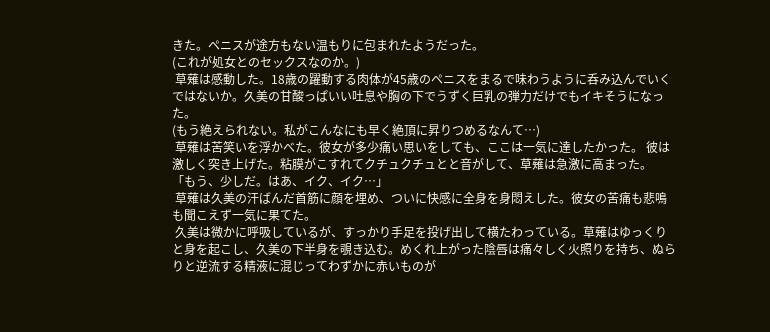きた。ペニスが途方もない温もりに包まれたようだった。
(これが処女とのセックスなのか。)
 草薙は感動した。18歳の躍動する肉体が45歳のペニスをまるで味わうように呑み込んでいくではないか。久美の甘酸っぱいい吐息や胸の下でうずく巨乳の弾力だけでもイキそうになった。
(もう絶えられない。私がこんなにも早く絶頂に昇りつめるなんて…)
 草薙は苦笑いを浮かべた。彼女が多少痛い思いをしても、ここは一気に達したかった。 彼は激しく突き上げた。粘膜がこすれてクチュクチュとと音がして、草薙は急激に高まった。
「もう、少しだ。はあ、イク、イク…」
 草薙は久美の汗ばんだ首筋に顔を埋め、ついに快感に全身を身悶えした。彼女の苦痛も悲鳴も聞こえず一気に果てた。
 久美は微かに呼吸しているが、すっかり手足を投げ出して横たわっている。草薙はゆっくりと身を起こし、久美の下半身を覗き込む。めくれ上がった陰唇は痛々しく火照りを持ち、ぬらりと逆流する精液に混じってわずかに赤いものが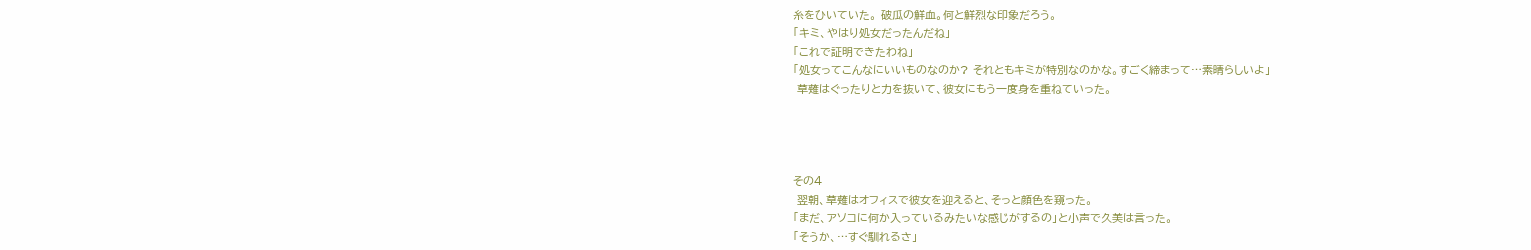糸をひいていた。 破瓜の鮮血。何と鮮烈な印象だろう。
「キミ、やはり処女だったんだね」
「これで証明できたわね」
「処女ってこんなにいいものなのか? それともキミが特別なのかな。すごく締まって…素晴らしいよ」
 草薙はぐったりと力を抜いて、彼女にもう一度身を重ねていった。




その4
 翌朝、草薙はオフィスで彼女を迎えると、そっと顔色を窺った。
「まだ、アソコに何か入っているみたいな感じがするの」と小声で久美は言った。
「そうか、…すぐ馴れるさ」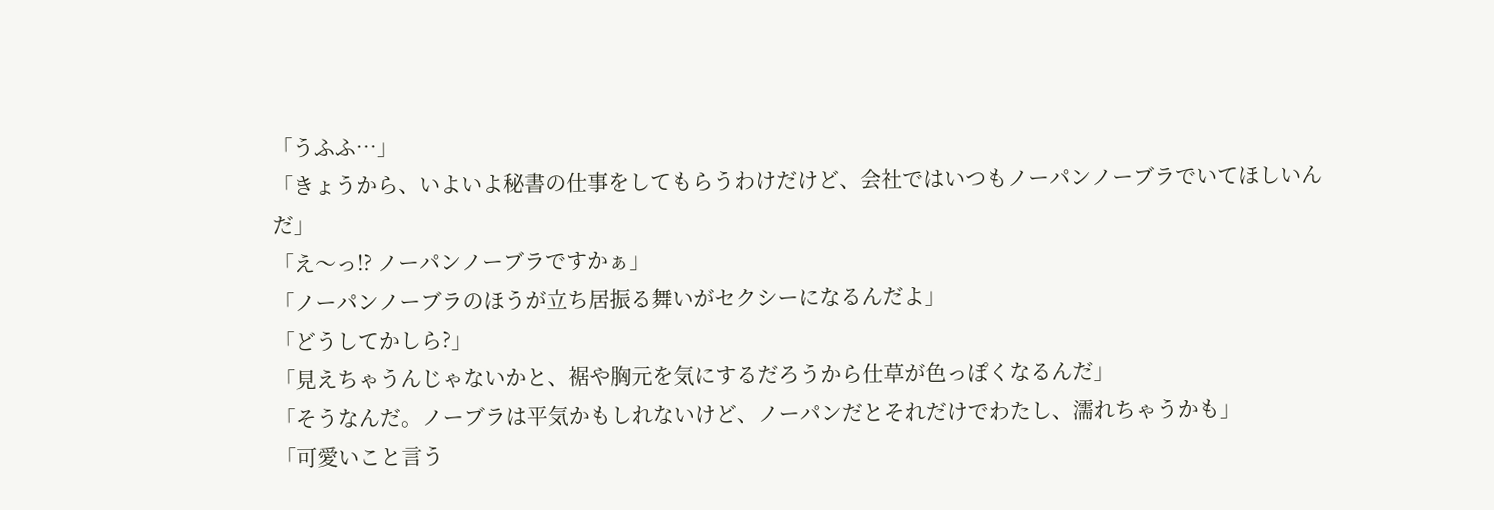「うふふ…」
「きょうから、いよいよ秘書の仕事をしてもらうわけだけど、会社ではいつもノーパンノーブラでいてほしいんだ」
「え〜っ!? ノーパンノーブラですかぁ」
「ノーパンノーブラのほうが立ち居振る舞いがセクシーになるんだよ」
「どうしてかしら?」
「見えちゃうんじゃないかと、裾や胸元を気にするだろうから仕草が色っぽくなるんだ」
「そうなんだ。ノーブラは平気かもしれないけど、ノーパンだとそれだけでわたし、濡れちゃうかも」
「可愛いこと言う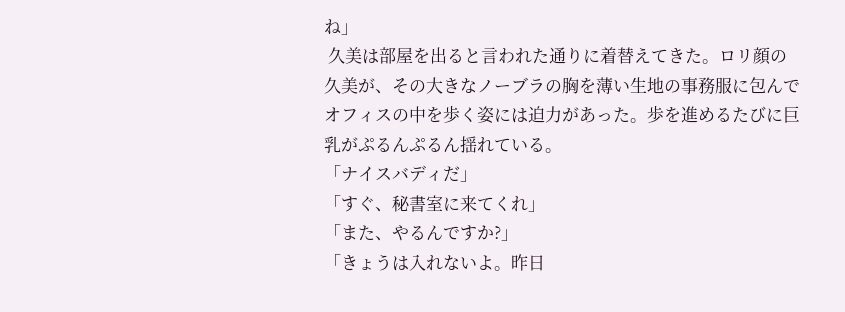ね」
 久美は部屋を出ると言われた通りに着替えてきた。ロリ顔の久美が、その大きなノーブラの胸を薄い生地の事務服に包んでオフィスの中を歩く姿には迫力があった。歩を進めるたびに巨乳がぷるんぷるん揺れている。
「ナイスバディだ」
「すぐ、秘書室に来てくれ」
「また、やるんですか?」
「きょうは入れないよ。昨日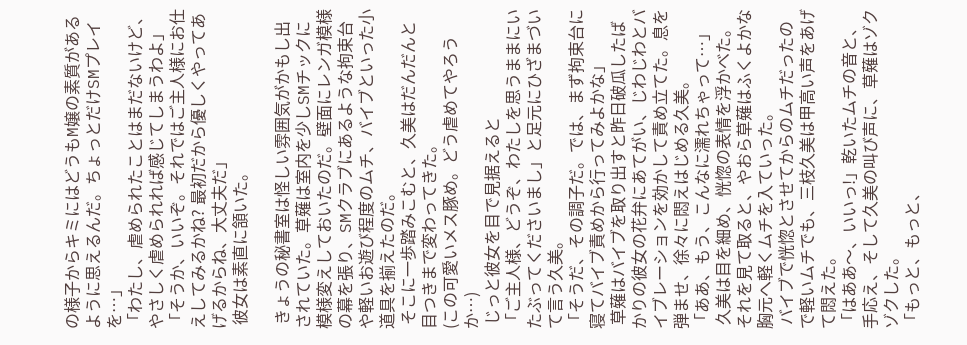の様子からキミにはどうもM嬢の素質があるように思えるんだ。ちょっとだけSMプレイを…」
「わたし、虐められたことはまだないけど、やさしく虐められれば感じてしまうわよ」
「そうか、いいぞ。それではご主人様にお仕えしてみるかね? 最初だから優しくやってあげるからね、大丈夫だ」
 彼女は素直に頷いた。

 きょうの秘書室は怪しい雰囲気がかもし出されていた。草薙は室内を少しSMチックに模様変えしておいたのだ。壁面にレンガ模様の幕を張り、SMクラブにあるような拘束台や軽いお遊び程度のムチ、バイブといった小道具を揃えたのだ。
 そこに一歩踏みこむと、久美はだんだんと目つきまで変わってきた。
(この可愛いメス豚め。どう虐めてやろうか…)
 じっと彼女を目で見据えると
「ご主人様、どうぞ、わたしを思うままにいたぶってくださいまし」と足元にひざまづいて言う久美。
「そうだ、その調子だ。では、まず拘束台に寝てバイブ責めから行ってみよかな」
 草薙はバイブを取り出すと昨日破瓜したばかりの彼女の花弁にあてがい、じわじわとバイブレーションを効かして責め立てた。息を弾ませ、徐々に悶えはじめる久美。
「ああ、もう、こんなに濡れちゃって…」
 久美は目を細め、恍惚の表情を浮かべた。それを見て取ると、やおら草薙はふくよかな胸元へ軽くムチを入ていった。
 バイブで恍惚とさせてからのムチだったので軽いムチでも、三枝久美は甲高い声をあげて悶えた。
「はああ〜、いいっ!」乾いたムチの音と、手応え、そして久美の叫び声に、草薙はゾクゾクした。
「もっと、もっと、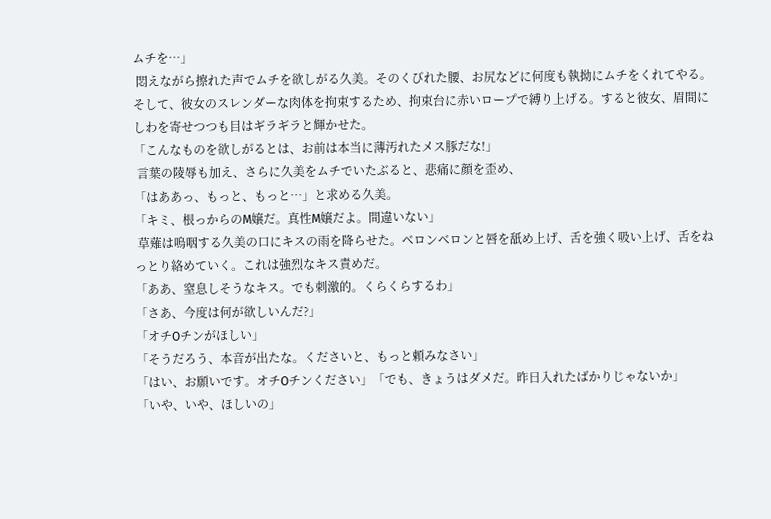ムチを…」
 悶えながら擦れた声でムチを欲しがる久美。そのくびれた腰、お尻などに何度も執拗にムチをくれてやる。そして、彼女のスレンダーな肉体を拘束するため、拘束台に赤いロープで縛り上げる。すると彼女、眉間にしわを寄せつつも目はギラギラと輝かせた。
「こんなものを欲しがるとは、お前は本当に薄汚れたメス豚だな!」
 言葉の陵辱も加え、さらに久美をムチでいたぶると、悲痛に顔を歪め、
「はああっ、もっと、もっと…」と求める久美。
「キミ、根っからのM嬢だ。真性M嬢だよ。間違いない」
 草薙は嗚咽する久美の口にキスの雨を降らせた。ベロンベロンと唇を舐め上げ、舌を強く吸い上げ、舌をねっとり絡めていく。これは強烈なキス責めだ。
「ああ、窒息しそうなキス。でも刺激的。くらくらするわ」
「さあ、今度は何が欲しいんだ?」
「オチOチンがほしい」
「そうだろう、本音が出たな。くださいと、もっと頼みなさい」
「はい、お願いです。オチOチンください」「でも、きょうはダメだ。昨日入れたばかりじゃないか」
「いや、いや、ほしいの」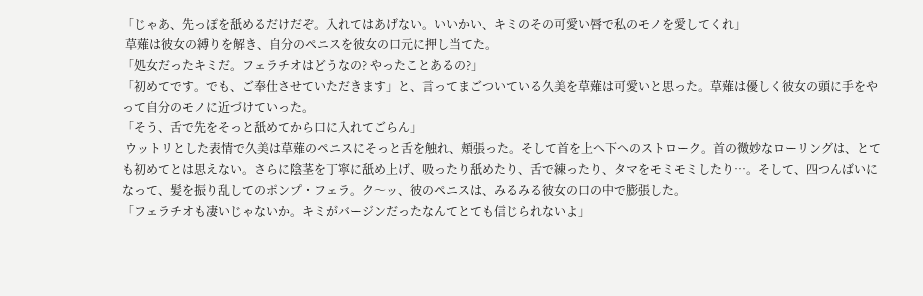「じゃあ、先っぽを舐めるだけだぞ。入れてはあげない。いいかい、キミのその可愛い唇で私のモノを愛してくれ」
 草薙は彼女の縛りを解き、自分のペニスを彼女の口元に押し当てた。
「処女だったキミだ。フェラチオはどうなの? やったことあるの?」
「初めてです。でも、ご奉仕させていただきます」と、言ってまごついている久美を草薙は可愛いと思った。草薙は優しく彼女の頭に手をやって自分のモノに近づけていった。
「そう、舌で先をそっと舐めてから口に入れてごらん」
 ウットリとした表情で久美は草薙のペニスにそっと舌を触れ、頬張った。そして首を上へ下へのストローク。首の微妙なローリングは、とても初めてとは思えない。さらに陰茎を丁寧に舐め上げ、吸ったり舐めたり、舌で練ったり、タマをモミモミしたり…。そして、四つんばいになって、髪を振り乱してのポンプ・フェラ。ク〜ッ、彼のペニスは、みるみる彼女の口の中で膨張した。
「フェラチオも凄いじゃないか。キミがバージンだったなんてとても信じられないよ」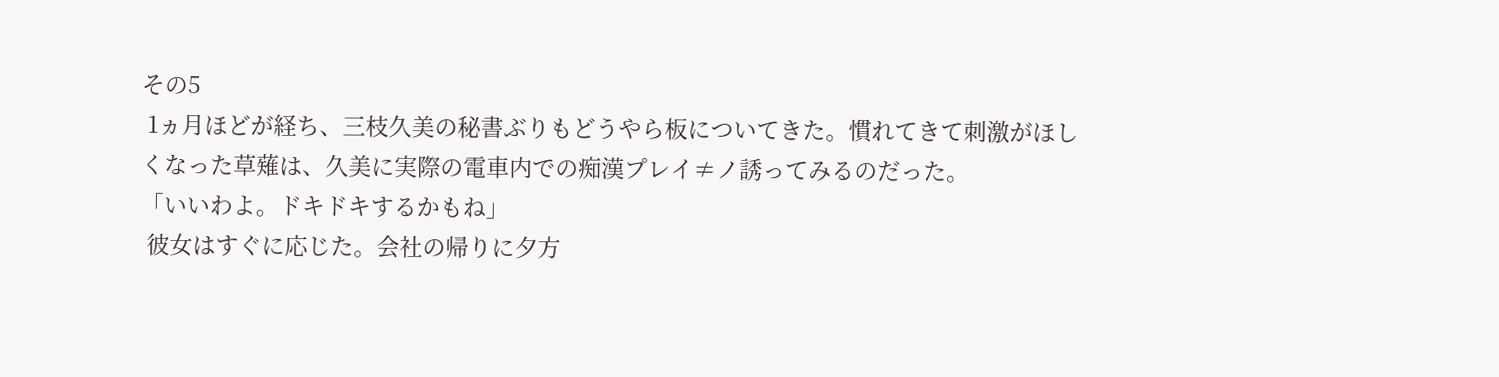その5
 1ヵ月ほどが経ち、三枝久美の秘書ぶりもどうやら板についてきた。慣れてきて刺激がほしくなった草薙は、久美に実際の電車内での痴漢プレイ≠ノ誘ってみるのだった。
「いいわよ。ドキドキするかもね」
 彼女はすぐに応じた。会社の帰りに夕方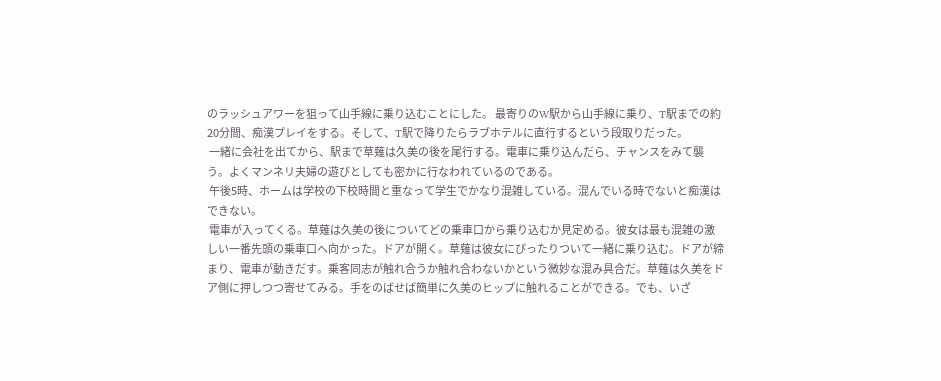のラッシュアワーを狙って山手線に乗り込むことにした。 最寄りのW駅から山手線に乗り、T駅までの約20分間、痴漢プレイをする。そして、T駅で降りたらラブホテルに直行するという段取りだった。
 一緒に会社を出てから、駅まで草薙は久美の後を尾行する。電車に乗り込んだら、チャンスをみて襲う。よくマンネリ夫婦の遊びとしても密かに行なわれているのである。
 午後5時、ホームは学校の下校時間と重なって学生でかなり混雑している。混んでいる時でないと痴漢はできない。
 電車が入ってくる。草薙は久美の後についてどの乗車口から乗り込むか見定める。彼女は最も混雑の激しい一番先頭の乗車口へ向かった。ドアが開く。草薙は彼女にぴったりついて一緒に乗り込む。ドアが締まり、電車が動きだす。乗客同志が触れ合うか触れ合わないかという微妙な混み具合だ。草薙は久美をドア側に押しつつ寄せてみる。手をのばせば簡単に久美のヒップに触れることができる。でも、いざ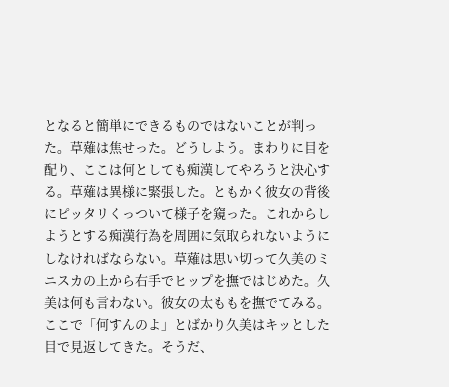となると簡単にできるものではないことが判った。草薙は焦せった。どうしよう。まわりに目を配り、ここは何としても痴漢してやろうと決心する。草薙は異様に緊張した。ともかく彼女の背後にピッタリくっついて様子を窺った。これからしようとする痴漢行為を周囲に気取られないようにしなければならない。草薙は思い切って久美のミニスカの上から右手でヒップを撫ではじめた。久美は何も言わない。彼女の太ももを撫でてみる。ここで「何すんのよ」とばかり久美はキッとした目で見返してきた。そうだ、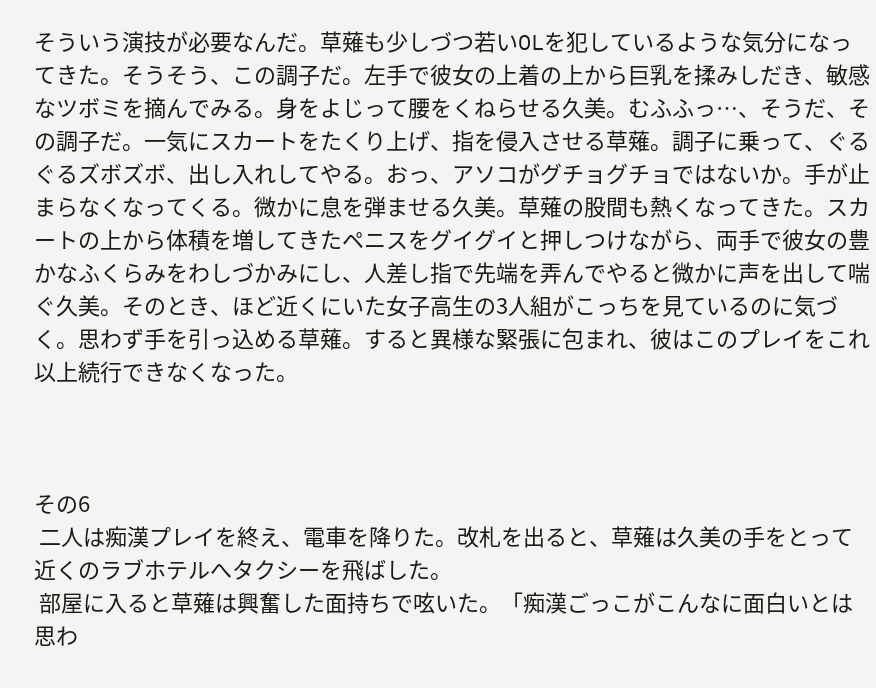そういう演技が必要なんだ。草薙も少しづつ若いOLを犯しているような気分になってきた。そうそう、この調子だ。左手で彼女の上着の上から巨乳を揉みしだき、敏感なツボミを摘んでみる。身をよじって腰をくねらせる久美。むふふっ…、そうだ、その調子だ。一気にスカートをたくり上げ、指を侵入させる草薙。調子に乗って、ぐるぐるズボズボ、出し入れしてやる。おっ、アソコがグチョグチョではないか。手が止まらなくなってくる。微かに息を弾ませる久美。草薙の股間も熱くなってきた。スカートの上から体積を増してきたペニスをグイグイと押しつけながら、両手で彼女の豊かなふくらみをわしづかみにし、人差し指で先端を弄んでやると微かに声を出して喘ぐ久美。そのとき、ほど近くにいた女子高生の3人組がこっちを見ているのに気づく。思わず手を引っ込める草薙。すると異様な緊張に包まれ、彼はこのプレイをこれ以上続行できなくなった。



その6
 二人は痴漢プレイを終え、電車を降りた。改札を出ると、草薙は久美の手をとって近くのラブホテルへタクシーを飛ばした。
 部屋に入ると草薙は興奮した面持ちで呟いた。「痴漢ごっこがこんなに面白いとは思わ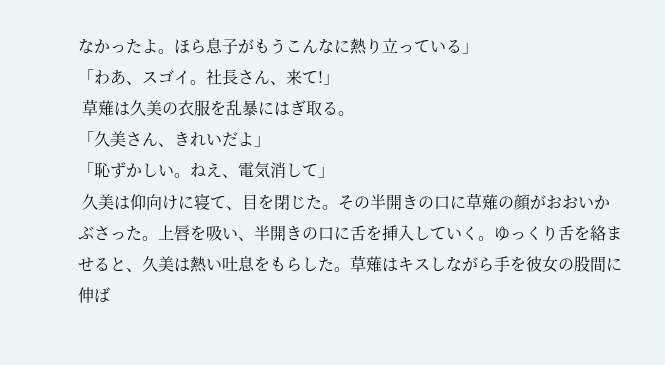なかったよ。ほら息子がもうこんなに熱り立っている」
「わあ、スゴイ。社長さん、来て!」
 草薙は久美の衣服を乱暴にはぎ取る。
「久美さん、きれいだよ」
「恥ずかしい。ねえ、電気消して」
 久美は仰向けに寝て、目を閉じた。その半開きの口に草薙の顔がおおいかぶさった。上唇を吸い、半開きの口に舌を挿入していく。ゆっくり舌を絡ませると、久美は熱い吐息をもらした。草薙はキスしながら手を彼女の股間に伸ば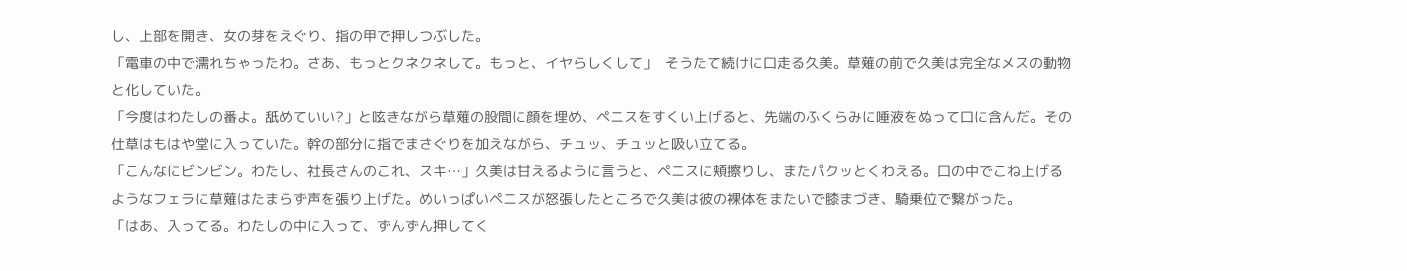し、上部を開き、女の芽をえぐり、指の甲で押しつぶした。
「電車の中で濡れちゃったわ。さあ、もっとクネクネして。もっと、イヤらしくして」  そうたて続けに口走る久美。草薙の前で久美は完全なメスの動物と化していた。
「今度はわたしの番よ。舐めていい?」と呟きながら草薙の股間に顔を埋め、ペニスをすくい上げると、先端のふくらみに唾液をぬって口に含んだ。その仕草はもはや堂に入っていた。幹の部分に指でまさぐりを加えながら、チュッ、チュッと吸い立てる。
「こんなにビンビン。わたし、社長さんのこれ、スキ…」久美は甘えるように言うと、ペニスに頬擦りし、またパクッとくわえる。口の中でこね上げるようなフェラに草薙はたまらず声を張り上げた。めいっぱいペニスが怒張したところで久美は彼の裸体をまたいで膝まづき、騎乗位で繋がった。
「はあ、入ってる。わたしの中に入って、ずんずん押してく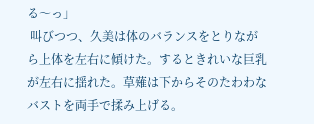る〜っ」
 叫びつつ、久美は体のバランスをとりながら上体を左右に傾けた。するときれいな巨乳が左右に揺れた。草薙は下からそのたわわなバストを両手で揉み上げる。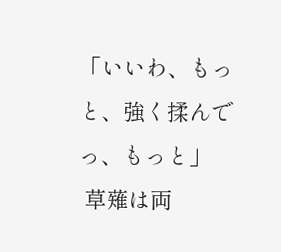「いいわ、もっと、強く揉んでっ、もっと」
 草薙は両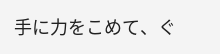手に力をこめて、ぐ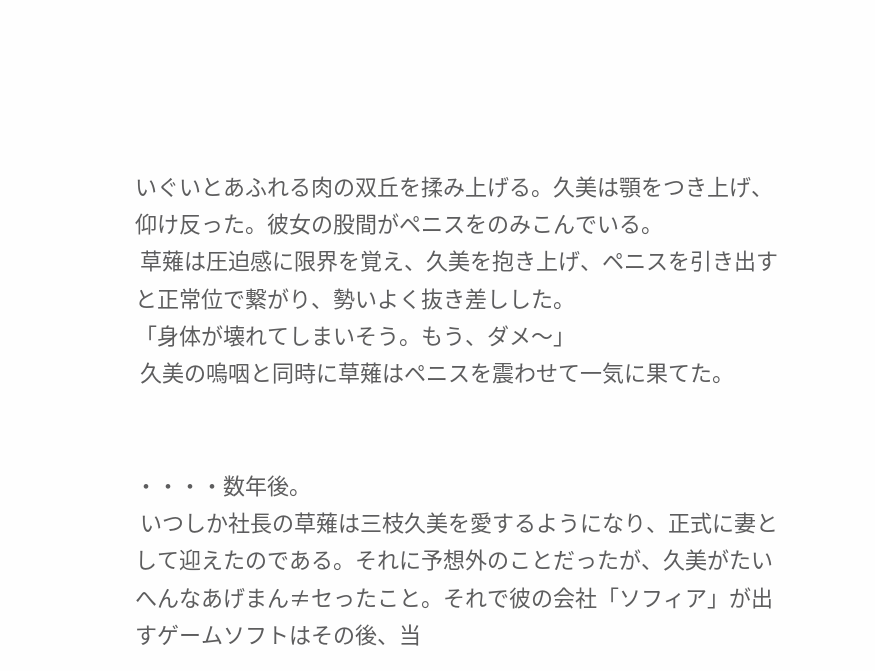いぐいとあふれる肉の双丘を揉み上げる。久美は顎をつき上げ、仰け反った。彼女の股間がペニスをのみこんでいる。
 草薙は圧迫感に限界を覚え、久美を抱き上げ、ペニスを引き出すと正常位で繋がり、勢いよく抜き差しした。
「身体が壊れてしまいそう。もう、ダメ〜」
 久美の嗚咽と同時に草薙はペニスを震わせて一気に果てた。


・・・・数年後。
 いつしか社長の草薙は三枝久美を愛するようになり、正式に妻として迎えたのである。それに予想外のことだったが、久美がたいへんなあげまん≠セったこと。それで彼の会社「ソフィア」が出すゲームソフトはその後、当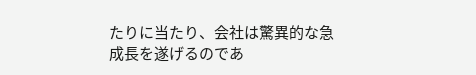たりに当たり、会社は驚異的な急成長を遂げるのであ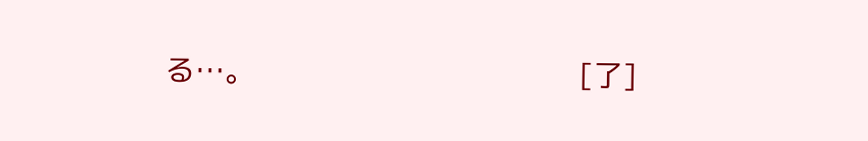る…。                                    [了]